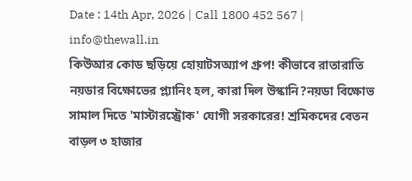Date : 14th Apr, 2026 | Call 1800 452 567 | info@thewall.in
কিউআর কোড ছড়িয়ে হোয়াটসঅ্যাপ গ্রুপ! কীভাবে রাতারাতি নয়ডার বিক্ষোভের প্ল্যানিং হল, কারা দিল উস্কানি?নয়ডা বিক্ষোভ সামাল দিতে 'মাস্টারস্ট্রোক' যোগী সরকারের! শ্রমিকদের বেতন বাড়ল ৩ হাজার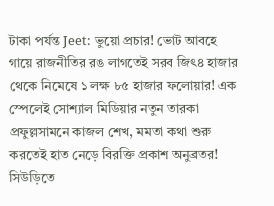টাকা পর্যন্ত Jeet: ভুয়ো প্রচার! ভোট আবহে গায়ে রাজনীতির রঙ লাগতেই সরব জিৎ৪ হাজার থেকে নিমেষে ১ লক্ষ ৮৫ হাজার ফলোয়ার! এক স্পেলেই সোশ্যাল মিডিয়ার নতুন তারকা প্রফুল্লসামনে কাজল শেখ, মমতা কথা শুরু করতেই হাত নেড়ে বিরক্তি প্রকাশ অনুব্রতর! সিউড়িতে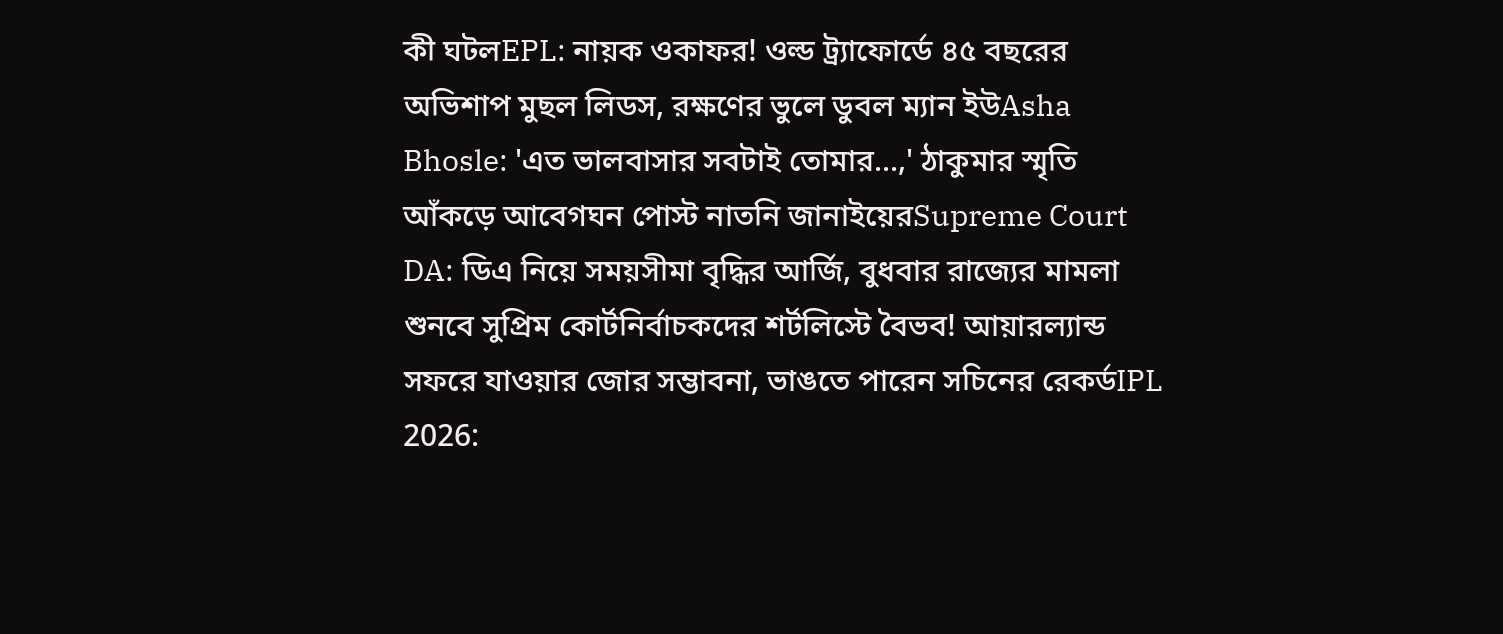কী ঘটলEPL: নায়ক ওকাফর! ওল্ড ট্র্যাফোর্ডে ৪৫ বছরের অভিশাপ মুছল লিডস, রক্ষণের ভুলে ডুবল ম্যান ইউAsha Bhosle: 'এত ভালবাসার সবটাই তোমার...,' ঠাকুমার স্মৃতি আঁকড়ে আবেগঘন পোস্ট নাতনি জানাইয়েরSupreme Court DA: ডিএ নিয়ে সময়সীমা বৃদ্ধির আর্জি, বুধবার রাজ্যের মামলা শুনবে সুপ্রিম কোর্টনির্বাচকদের শর্টলিস্টে বৈভব! আয়ারল্যান্ড সফরে যাওয়ার জোর সম্ভাবনা, ভাঙতে পারেন সচিনের রেকর্ডIPL 2026: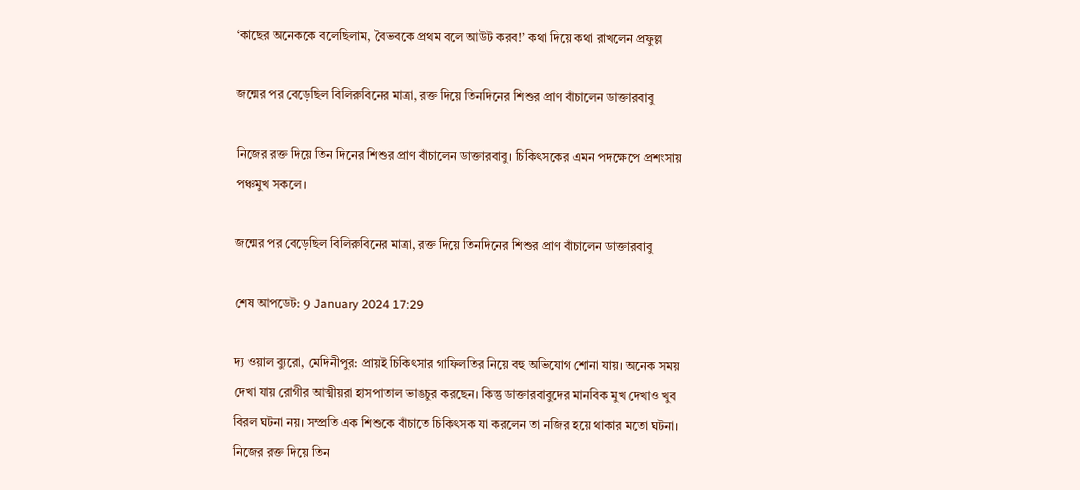‘কাছের অনেককে বলেছিলাম, বৈভবকে প্রথম বলে আউট করব!’ কথা দিয়ে কথা রাখলেন প্রফুল্ল

জন্মের পর বেড়েছিল বিলিরুবিনের মাত্রা, রক্ত দিয়ে তিনদিনের শিশুর প্রাণ বাঁচালেন ডাক্তারবাবু

নিজের রক্ত দিয়ে তিন দিনের শিশুর প্রাণ বাঁচালেন ডাক্তারবাবু। চিকিৎসকের এমন পদক্ষেপে প্রশংসায় পঞ্চমুখ সকলে।

জন্মের পর বেড়েছিল বিলিরুবিনের মাত্রা, রক্ত দিয়ে তিনদিনের শিশুর প্রাণ বাঁচালেন ডাক্তারবাবু

শেষ আপডেট: 9 January 2024 17:29

দ্য ওয়াল ব্যুরো, মেদিনীপুর: প্রায়ই চিকিৎসার গাফিলতির নিয়ে বহু অভিযোগ শোনা যায়। অনেক সময় দেখা যায় রোগীর আত্মীয়রা হাসপাতাল ভাঙচুর করছেন। কিন্তু ডাক্তারবাবুদের মানবিক মুখ দেখাও খুব বিরল ঘটনা নয়। সম্প্রতি এক শিশুকে বাঁচাতে চিকিৎসক যা করলেন তা নজির হয়ে থাকার মতো ঘটনা। নিজের রক্ত দিয়ে তিন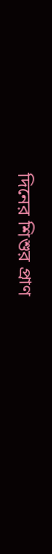দিনের শিশুর প্রাণ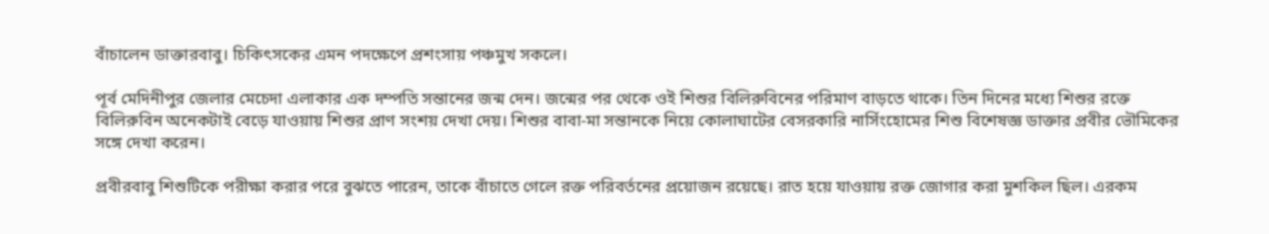বাঁচালেন ডাক্তারবাবু। চিকিৎসকের এমন পদক্ষেপে প্রশংসায় পঞ্চমুখ সকলে।

পূর্ব মেদিনীপুর জেলার মেচেদা এলাকার এক দম্পতি সন্তানের জন্ম দেন। জন্মের পর থেকে ওই শিশুর বিলিরুবিনের পরিমাণ বাড়তে থাকে। তিন দিনের মধ্যে শিশুর রক্তে বিলিরুবিন অনেকটাই বেড়ে যাওয়ায় শিশুর প্রাণ সংশয় দেখা দেয়। শিশুর বাবা-মা সন্তানকে নিয়ে কোলাঘাটের বেসরকারি নার্সিংহোমের শিশু বিশেষজ্ঞ ডাক্তার প্রবীর ভৌমিকের সঙ্গে দেখা করেন।

প্রবীরবাবু শিশুটিকে পরীক্ষা করার পরে বুঝতে পারেন, তাকে বাঁচাতে গেলে রক্ত পরিবর্তনের প্রয়োজন রয়েছে। রাত হয়ে যাওয়ায় রক্ত জোগার করা মুশকিল ছিল। এরকম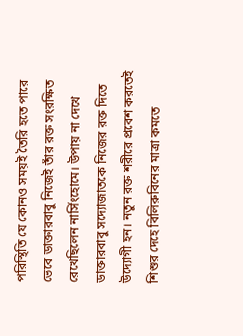পরিস্থিতি যে কোনও সময়ই তৈরি হতে পারে ভেবে ডাক্তারবাবু নিজেই তাঁর রক্ত সংরক্ষিত রেখেছিলেন নার্সিংহোমে। উপায় না দেখে ডাক্তারবাবু সদ্যোজাতকে নিজের রক্ত দিতে উদ্যোগী হন। নতুন রক্ত শরীরে প্রবেশ করতেই শিশুর দেহে বিলিরুবিনের মাত্রা কমতে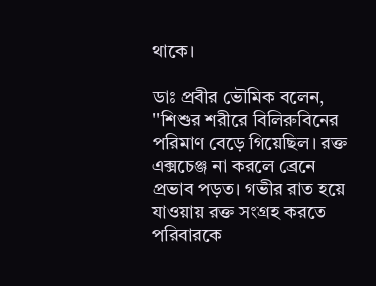থাকে।

ডাঃ প্রবীর ভৌমিক বলেন, ''শিশুর শরীরে বিলিরুবিনের পরিমাণ বেড়ে গিয়েছিল। রক্ত এক্সচেঞ্জ না করলে ব্রেনে প্রভাব পড়ত। গভীর রাত হয়ে যাওয়ায় রক্ত সংগ্রহ করতে পরিবারকে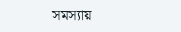সমস্যায়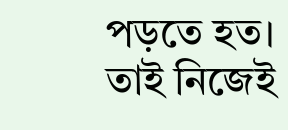পড়তে হত। তাই নিজেই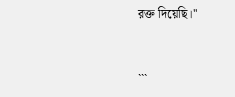রক্ত দিয়েছি।''


```